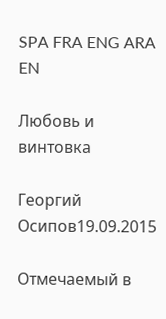SPA FRA ENG ARA
EN

Любовь и винтовка

Георгий Осипов19.09.2015

Отмечаемый в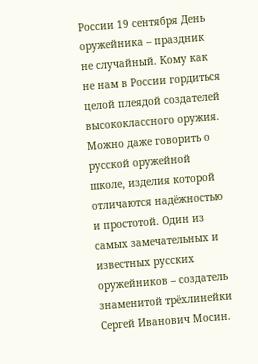России 19 сентября День оружейника – праздник не случайный. Кому как не нам в России гордиться целой плеядой создателей высококлассного оружия. Можно даже говорить о русской оружейной школе, изделия которой отличаются надёжностью и простотой. Один из самых замечательных и известных русских оружейников – создатель знаменитой трёхлинейки Сергей Иванович Мосин.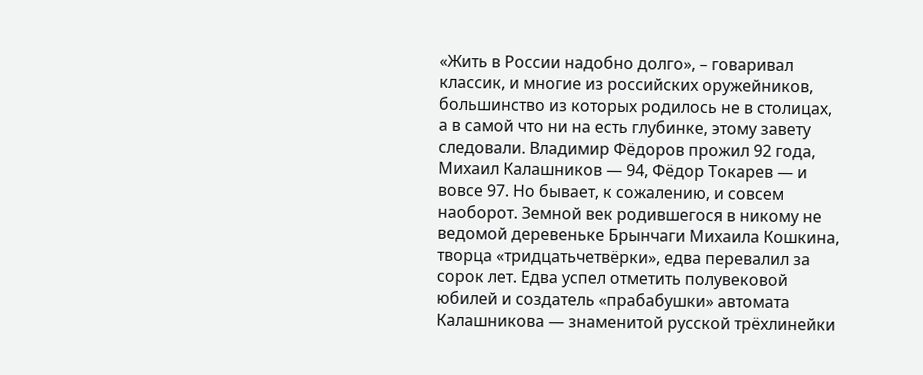«Жить в России надобно долго», – говаривал классик, и многие из российских оружейников, большинство из которых родилось не в столицах, а в самой что ни на есть глубинке, этому завету следовали. Владимир Фёдоров прожил 92 года, Михаил Калашников — 94, Фёдор Токарев — и вовсе 97. Но бывает, к сожалению, и совсем наоборот. Земной век родившегося в никому не ведомой деревеньке Брынчаги Михаила Кошкина, творца «тридцатьчетвёрки», едва перевалил за сорок лет. Едва успел отметить полувековой юбилей и создатель «прабабушки» автомата Калашникова — знаменитой русской трёхлинейки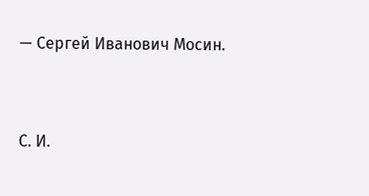— Сергей Иванович Мосин.


С. И.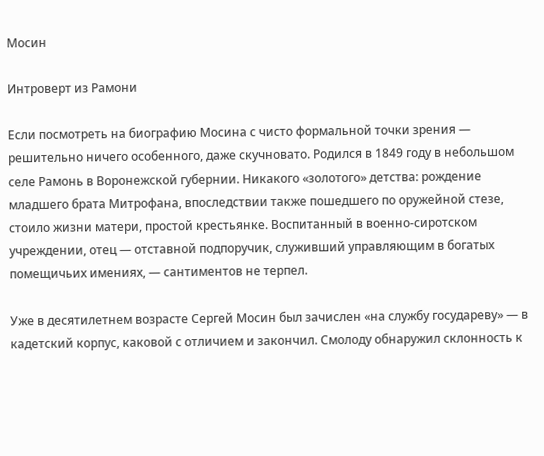Мосин

Интроверт из Рамони

Если посмотреть на биографию Мосина с чисто формальной точки зрения — решительно ничего особенного, даже скучновато. Родился в 1849 году в небольшом селе Рамонь в Воронежской губернии. Никакого «золотого» детства: рождение младшего брата Митрофана, впоследствии также пошедшего по оружейной стезе, стоило жизни матери, простой крестьянке. Воспитанный в военно-сиротском учреждении, отец — отставной подпоручик, служивший управляющим в богатых помещичьих имениях, — сантиментов не терпел.

Уже в десятилетнем возрасте Сергей Мосин был зачислен «на службу государеву» — в кадетский корпус, каковой с отличием и закончил. Смолоду обнаружил склонность к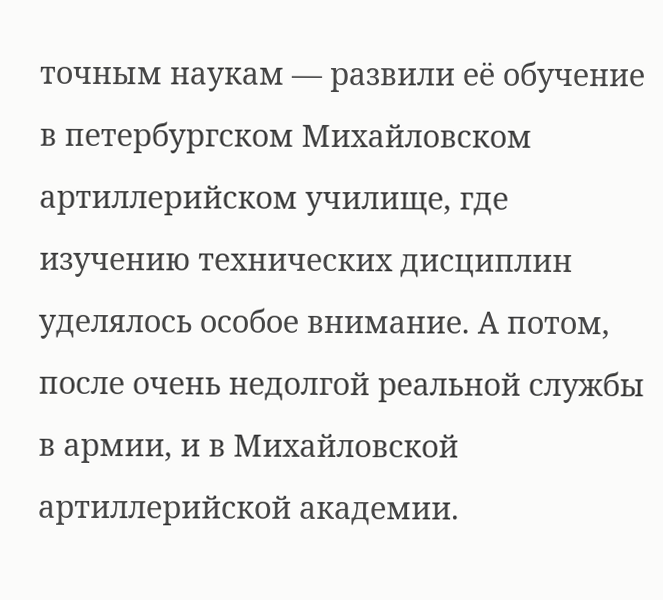точным наукам — развили её обучение в петербургском Михайловском артиллерийском училище, где изучению технических дисциплин уделялось особое внимание. А потом, после очень недолгой реальной службы в армии, и в Михайловской артиллерийской академии.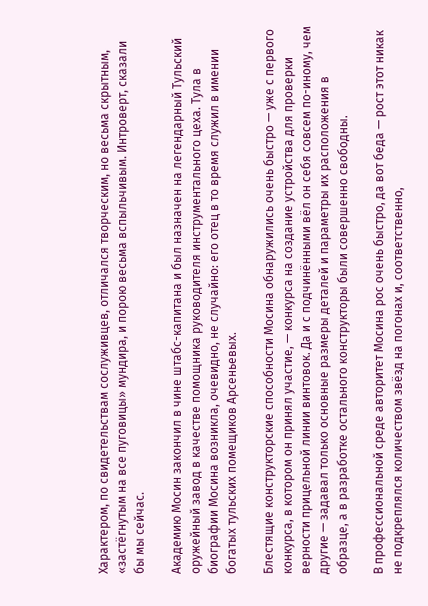Характером, по свидетельствам сослуживцев, отличался творческим, но весьма скрытным, «застёгнутым на все пуговицы» мундира, и порою весьма вспыльчивым. Интроверт, сказали бы мы сейчас.

Академию Мосин закончил в чине штабс-капитана и был назначен на легендарный Тульский оружейный завод в качестве помощника руководителя инструментального цеха. Тула в биографии Мосина возникла, очевидно, не случайно: его отец в то время служил в имении богатых тульских помещиков Арсеньевых.

Блестящие конструкторские способности Мосина обнаружились очень быстро — уже с первого конкурса, в котором он принял участие, — конкурса на создание устройства для проверки верности прицельной линии винтовок. Да и с подчинёнными вёл он себя совсем по-иному, чем другие — задавал только основные размеры деталей и параметры их расположения в образце, а в разработке остального конструкторы были совершенно свободны.

В профессиональной среде авторитет Мосина рос очень быстро, да вот беда — рост этот никак не подкреплялся количеством звёзд на погонах и, соответственно,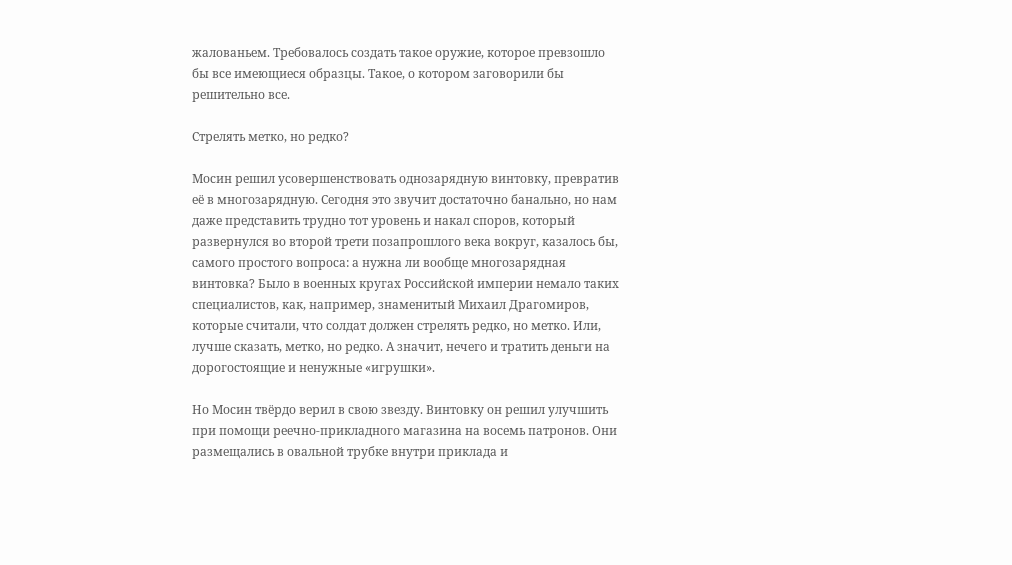жалованьем. Требовалось создать такое оружие, которое превзошло бы все имеющиеся образцы. Такое, о котором заговорили бы решительно все.

Стрелять метко, но редко?

Мосин решил усовершенствовать однозарядную винтовку, превратив её в многозарядную. Сегодня это звучит достаточно банально, но нам даже представить трудно тот уровень и накал споров, который развернулся во второй трети позапрошлого века вокруг, казалось бы, самого простого вопроса: а нужна ли вообще многозарядная винтовка? Было в военных кругах Российской империи немало таких специалистов, как, например, знаменитый Михаил Драгомиров, которые считали, что солдат должен стрелять редко, но метко. Или, лучше сказать, метко, но редко. А значит, нечего и тратить деньги на дорогостоящие и ненужные «игрушки».

Но Мосин твёрдо верил в свою звезду. Винтовку он решил улучшить при помощи реечно-прикладного магазина на восемь патронов. Они размещались в овальной трубке внутри приклада и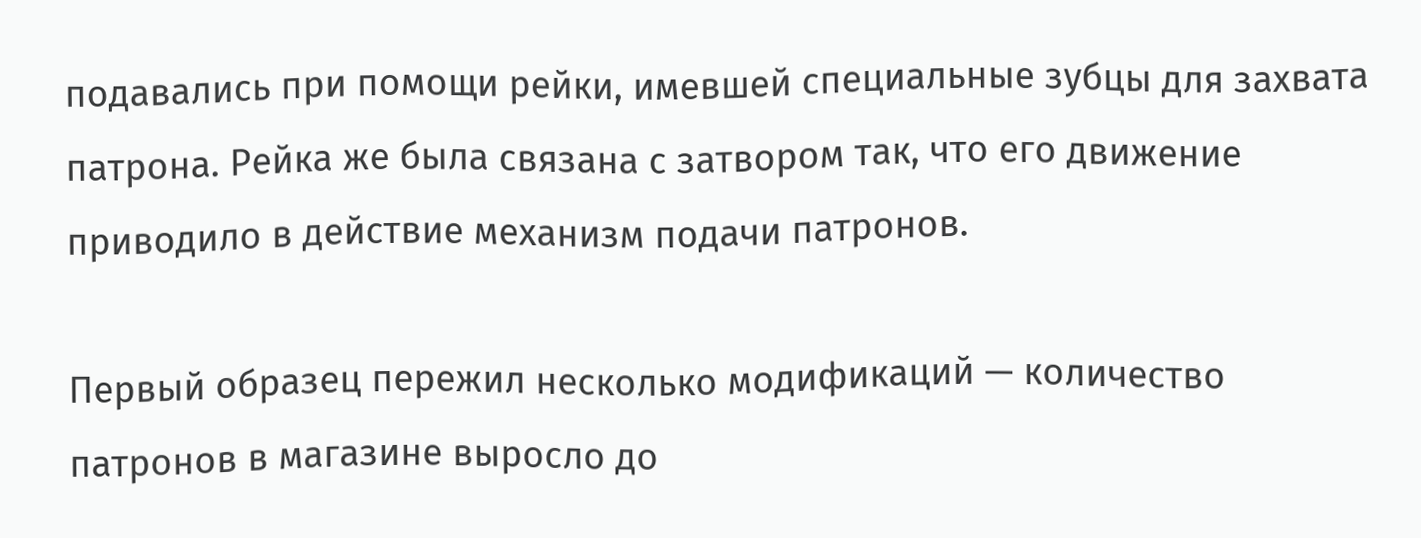подавались при помощи рейки, имевшей специальные зубцы для захвата патрона. Рейка же была связана с затвором так, что его движение приводило в действие механизм подачи патронов.

Первый образец пережил несколько модификаций — количество патронов в магазине выросло до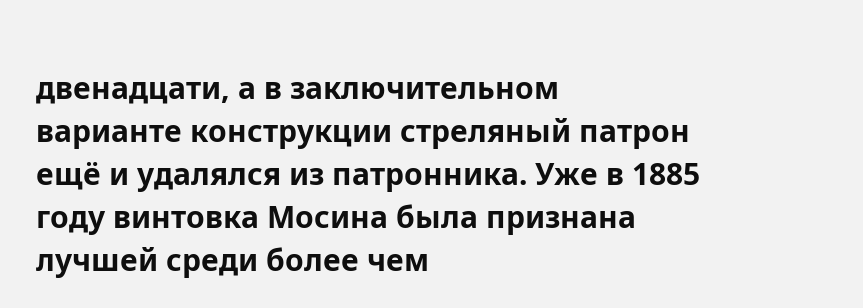двенадцати, а в заключительном варианте конструкции стреляный патрон ещё и удалялся из патронника. Уже в 1885 году винтовка Мосина была признана лучшей среди более чем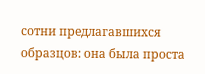сотни предлагавшихся образцов: она была проста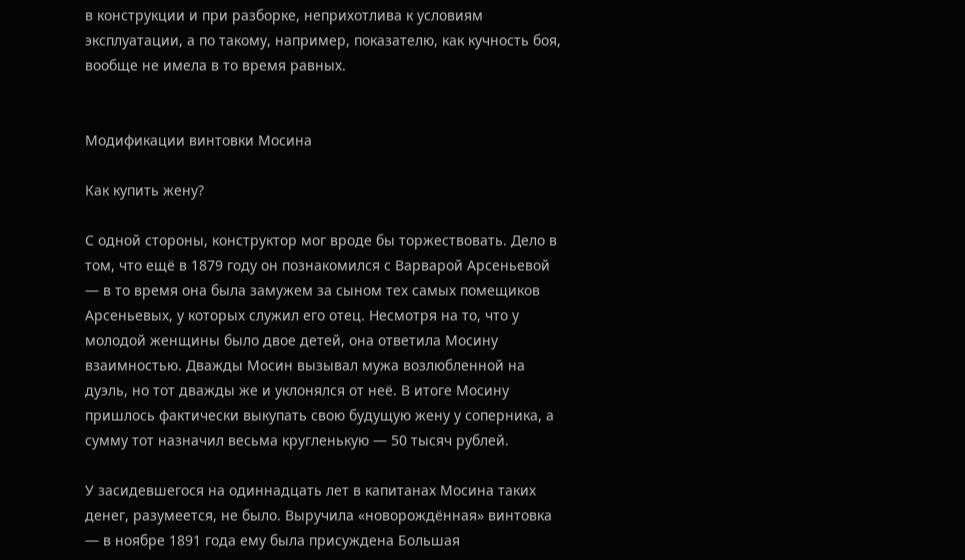в конструкции и при разборке, неприхотлива к условиям эксплуатации, а по такому, например, показателю, как кучность боя, вообще не имела в то время равных.


Модификации винтовки Мосина

Как купить жену?

С одной стороны, конструктор мог вроде бы торжествовать. Дело в том, что ещё в 1879 году он познакомился с Варварой Арсеньевой — в то время она была замужем за сыном тех самых помещиков Арсеньевых, у которых служил его отец. Несмотря на то, что у молодой женщины было двое детей, она ответила Мосину взаимностью. Дважды Мосин вызывал мужа возлюбленной на дуэль, но тот дважды же и уклонялся от неё. В итоге Мосину пришлось фактически выкупать свою будущую жену у соперника, а сумму тот назначил весьма кругленькую — 50 тысяч рублей.

У засидевшегося на одиннадцать лет в капитанах Мосина таких денег, разумеется, не было. Выручила «новорождённая» винтовка — в ноябре 1891 года ему была присуждена Большая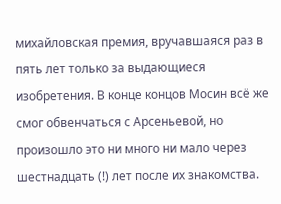михайловская премия, вручавшаяся раз в пять лет только за выдающиеся изобретения. В конце концов Мосин всё же смог обвенчаться с Арсеньевой, но произошло это ни много ни мало через шестнадцать (!) лет после их знакомства.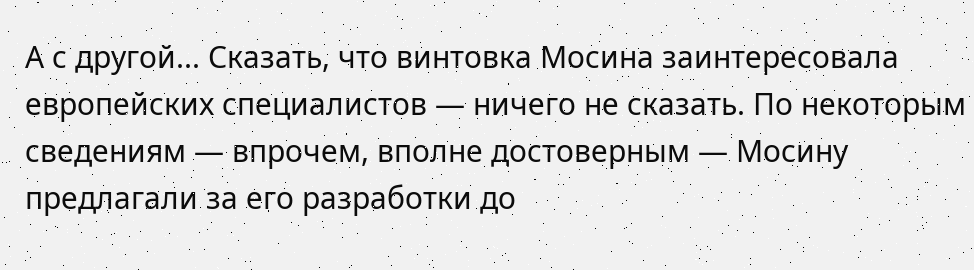А с другой... Сказать, что винтовка Мосина заинтересовала европейских специалистов — ничего не сказать. По некоторым сведениям — впрочем, вполне достоверным — Мосину предлагали за его разработки до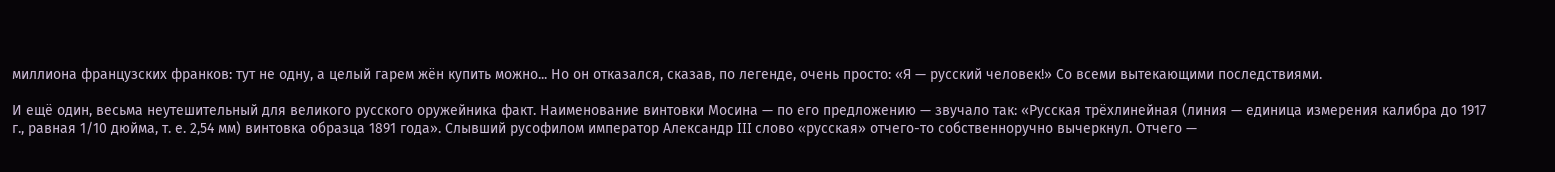миллиона французских франков: тут не одну, а целый гарем жён купить можно... Но он отказался, сказав, по легенде, очень просто: «Я — русский человек!» Со всеми вытекающими последствиями.

И ещё один, весьма неутешительный для великого русского оружейника факт. Наименование винтовки Мосина — по его предложению — звучало так: «Русская трёхлинейная (линия — единица измерения калибра до 1917 г., равная 1/10 дюйма, т. е. 2,54 мм) винтовка образца 1891 года». Слывший русофилом император Александр III слово «русская» отчего-то собственноручно вычеркнул. Отчего —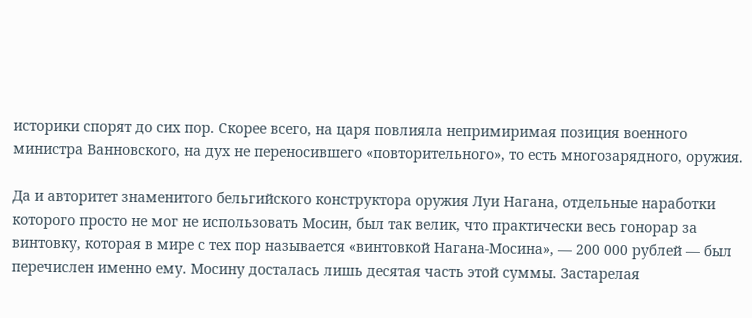историки спорят до сих пор. Скорее всего, на царя повлияла непримиримая позиция военного министра Ванновского, на дух не переносившего «повторительного», то есть многозарядного, оружия.

Да и авторитет знаменитого бельгийского конструктора оружия Луи Нагана, отдельные наработки которого просто не мог не использовать Мосин, был так велик, что практически весь гонорар за винтовку, которая в мире с тех пор называется «винтовкой Нагана-Мосина», — 200 000 рублей — был перечислен именно ему. Мосину досталась лишь десятая часть этой суммы. Застарелая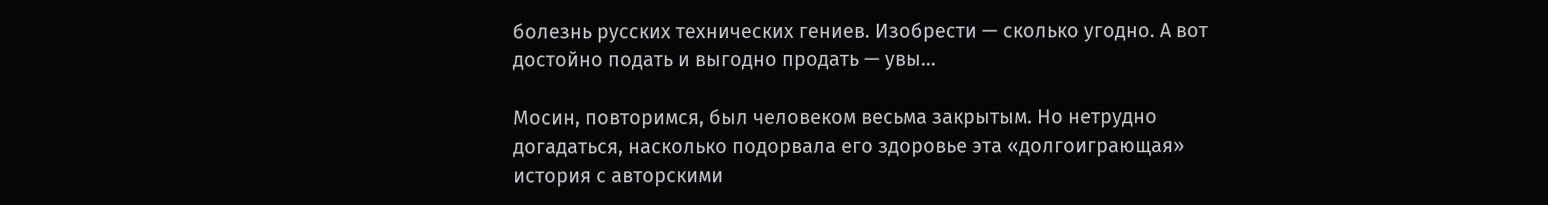болезнь русских технических гениев. Изобрести — сколько угодно. А вот достойно подать и выгодно продать — увы...

Мосин, повторимся, был человеком весьма закрытым. Но нетрудно догадаться, насколько подорвала его здоровье эта «долгоиграющая» история с авторскими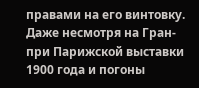правами на его винтовку. Даже несмотря на Гран-при Парижской выставки 1900 года и погоны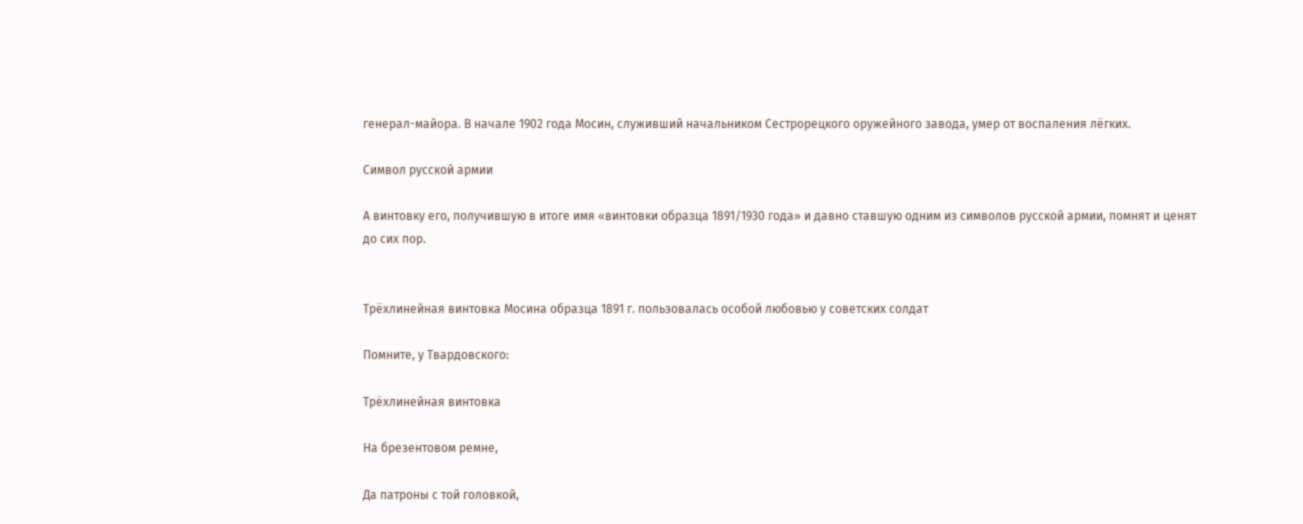генерал-майора. В начале 1902 года Мосин, служивший начальником Сестрорецкого оружейного завода, умер от воспаления лёгких.

Символ русской армии

А винтовку его, получившую в итоге имя «винтовки образца 1891/1930 года» и давно ставшую одним из символов русской армии, помнят и ценят до сих пор.


Трёхлинейная винтовка Мосина образца 1891 г. пользовалась особой любовью у советских солдат

Помните, у Твардовского:

Трёхлинейная винтовка

На брезентовом ремне,

Да патроны с той головкой,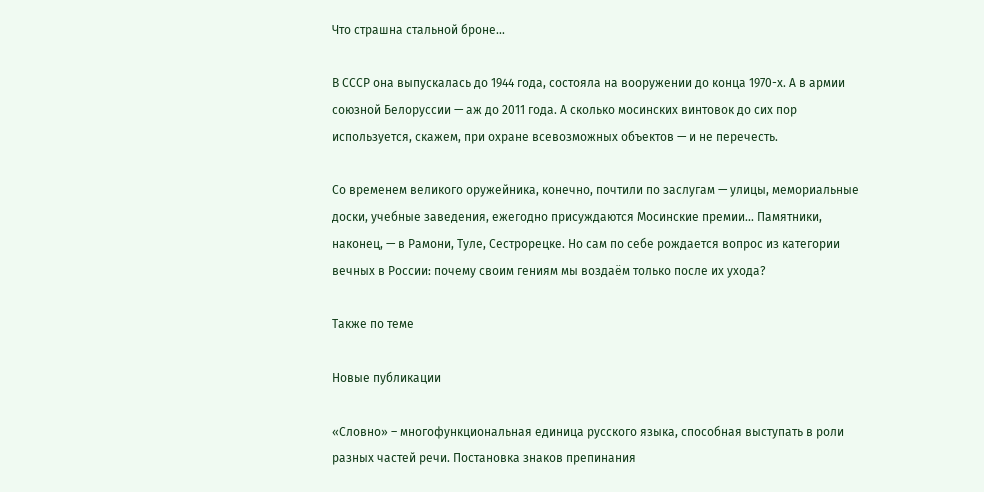Что страшна стальной броне...

В СССР она выпускалась до 1944 года, состояла на вооружении до конца 1970-х. А в армии союзной Белоруссии — аж до 2011 года. А сколько мосинских винтовок до сих пор используется, скажем, при охране всевозможных объектов — и не перечесть.

Со временем великого оружейника, конечно, почтили по заслугам — улицы, мемориальные доски, учебные заведения, ежегодно присуждаются Мосинские премии... Памятники, наконец, — в Рамони, Туле, Сестрорецке. Но сам по себе рождается вопрос из категории вечных в России: почему своим гениям мы воздаём только после их ухода?

Также по теме

Новые публикации

«Словно» – многофункциональная единица русского языка, способная выступать в роли разных частей речи. Постановка знаков препинания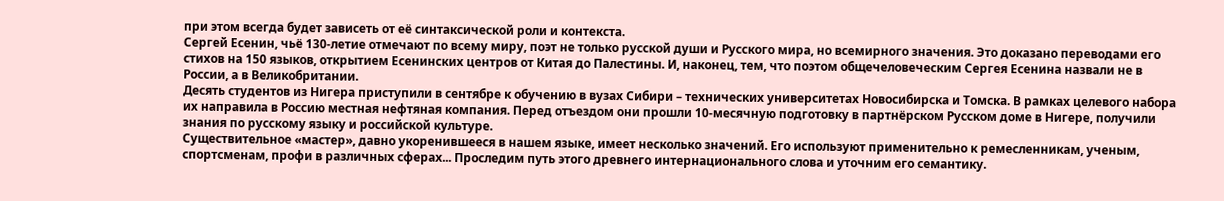при этом всегда будет зависеть от её синтаксической роли и контекста.
Сергей Есенин, чьё 130-летие отмечают по всему миру, поэт не только русской души и Русского мира, но всемирного значения. Это доказано переводами его стихов на 150 языков, открытием Есенинских центров от Китая до Палестины. И, наконец, тем, что поэтом общечеловеческим Сергея Есенина назвали не в России, а в Великобритании.
Десять студентов из Нигера приступили в сентябре к обучению в вузах Сибири – технических университетах Новосибирска и Томска. В рамках целевого набора их направила в Россию местная нефтяная компания. Перед отъездом они прошли 10-месячную подготовку в партнёрском Русском доме в Нигере, получили знания по русскому языку и российской культуре.
Существительное «мастер», давно укоренившееся в нашем языке, имеет несколько значений. Его используют применительно к ремесленникам, ученым, спортсменам, профи в различных сферах... Проследим путь этого древнего интернационального слова и уточним его семантику.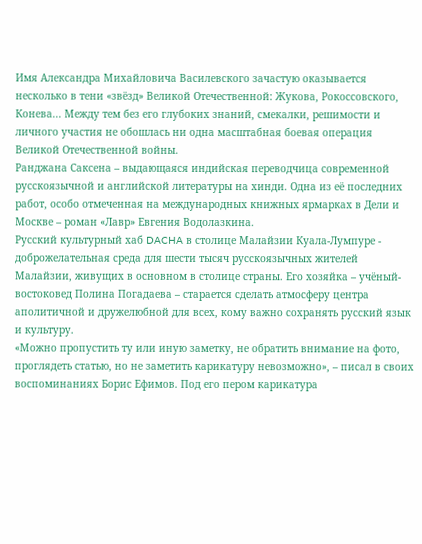Имя Александра Михайловича Василевского зачастую оказывается несколько в тени «звёзд» Великой Отечественной: Жукова, Рокоссовского, Конева... Между тем без его глубоких знаний, смекалки, решимости и личного участия не обошлась ни одна масштабная боевая операция Великой Отечественной войны.
Ранджана Саксена – выдающаяся индийская переводчица современной русскоязычной и английской литературы на хинди. Одна из её последних работ, особо отмеченная на международных книжных ярмарках в Дели и Москве – роман «Лавр» Евгения Водолазкина.
Русский культурный хаб DACHA в столице Малайзии Куала-Лумпуре - доброжелательная среда для шести тысяч русскоязычных жителей Малайзии, живущих в основном в столице страны. Его хозяйка – учёный-востоковед Полина Погадаева – старается сделать атмосферу центра аполитичной и дружелюбной для всех, кому важно сохранять русский язык и культуру.
«Можно пропустить ту или иную заметку, не обратить внимание на фото, проглядеть статью, но не заметить карикатуру невозможно», – писал в своих воспоминаниях Борис Ефимов. Под его пером карикатура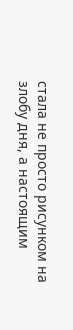стала не просто рисунком на злобу дня, а настоящим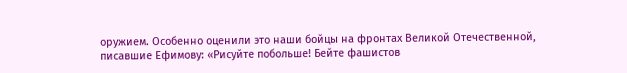оружием. Особенно оценили это наши бойцы на фронтах Великой Отечественной, писавшие Ефимову: «Рисуйте побольше! Бейте фашистов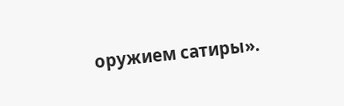оружием сатиры».